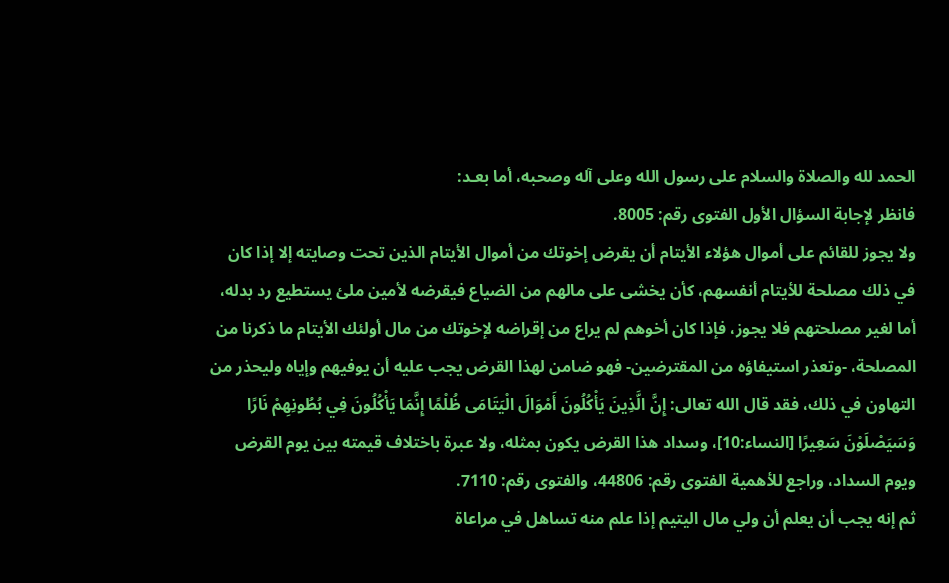الحمد لله والصلاة والسلام على رسول الله وعلى آله وصحبه، أما بعـد:
فانظر لإجابة السؤال الأول الفتوى رقم: 8005.
ولا يجوز للقائم على أموال هؤلاء الأيتام أن يقرض إخوتك من أموال الأيتام الذين تحت وصايته إلا إذا كان في ذلك مصلحة للأيتام أنفسهم، كأن يخشى على مالهم من الضياع فيقرضه لأمين ملئ يستطيع رد بدله، أما لغير مصلحتهم فلا يجوز، فإذا كان أخوهم لم يراع من إقراضه لإخوتك من مال أولئك الأيتام ما ذكرنا من المصلحة، -وتعذر استيفاؤه من المقترضين- فهو ضامن لهذا القرض يجب عليه أن يوفيهم وإياه وليحذر من التهاون في ذلك، فقد قال الله تعالى: إِنَّ الَّذِينَ يَأْكُلُونَ أَمْوَالَ الْيَتَامَى ظُلْمًا إِنَّمَا يَأْكُلُونَ فِي بُطُونِهِمْ نَارًا وَسَيَصْلَوْنَ سَعِيرًا [النساء:10]، وسداد هذا القرض يكون بمثله، ولا عبرة باختلاف قيمته بين يوم القرض ويوم السداد، وراجع للأهمية الفتوى رقم: 44806، والفتوى رقم: 7110.
ثم إنه يجب أن يعلم أن ولي مال اليتيم إذا علم منه تساهل في مراعاة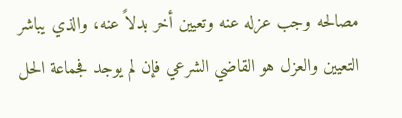مصالحه وجب عزله عنه وتعيين أخر بدلاً عنه، والذي يباشر التعيين والعزل هو القاضي الشرعي فإن لم يوجد فجماعة الحل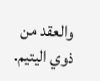والعقد من ذوي اليتيم.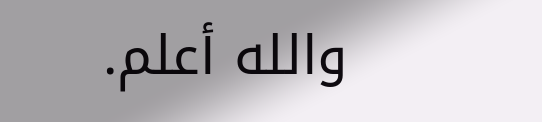والله أعلم.